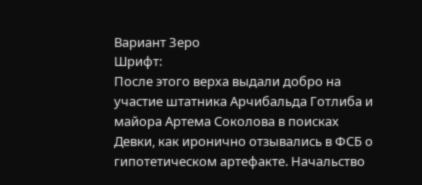Вариант Зеро
Шрифт:
После этого верха выдали добро на участие штатника Арчибальда Готлиба и майора Артема Соколова в поисках Девки, как иронично отзывались в ФСБ о гипотетическом артефакте. Начальство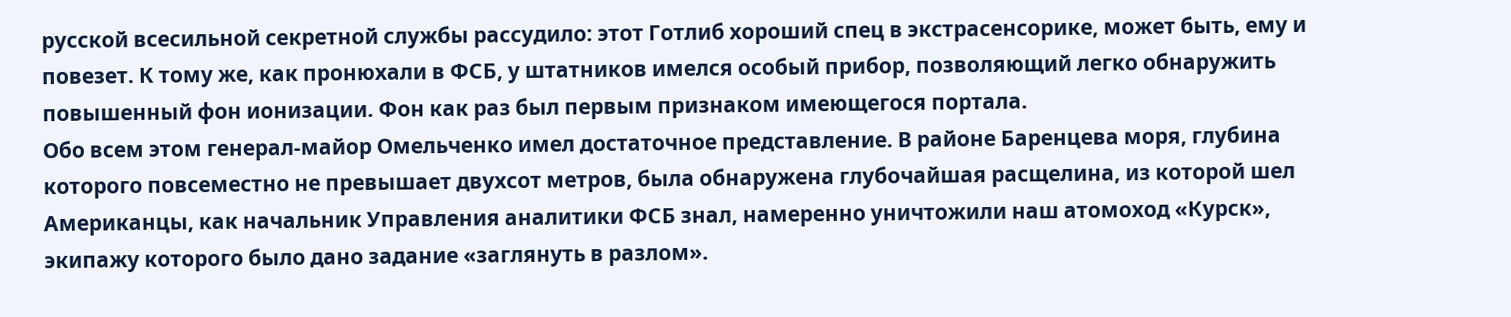русской всесильной секретной службы рассудило: этот Готлиб хороший спец в экстрасенсорике, может быть, ему и повезет. К тому же, как пронюхали в ФСБ, у штатников имелся особый прибор, позволяющий легко обнаружить повышенный фон ионизации. Фон как раз был первым признаком имеющегося портала.
Обо всем этом генерал-майор Омельченко имел достаточное представление. В районе Баренцева моря, глубина которого повсеместно не превышает двухсот метров, была обнаружена глубочайшая расщелина, из которой шел
Американцы, как начальник Управления аналитики ФСБ знал, намеренно уничтожили наш атомоход «Курск», экипажу которого было дано задание «заглянуть в разлом».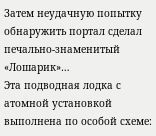Затем неудачную попытку обнаружить портал сделал печально-знаменитый «Лошарик»…
Эта подводная лодка с атомной установкой выполнена по особой схеме: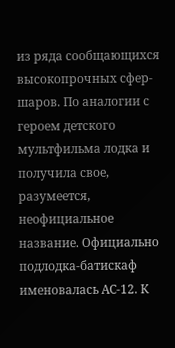из ряда сообщающихся высокопрочных сфер-шаров. По аналогии с героем детского мультфильма лодка и получила свое, разумеется, неофициальное название. Официально подлодка-батискаф именовалась АС-12. К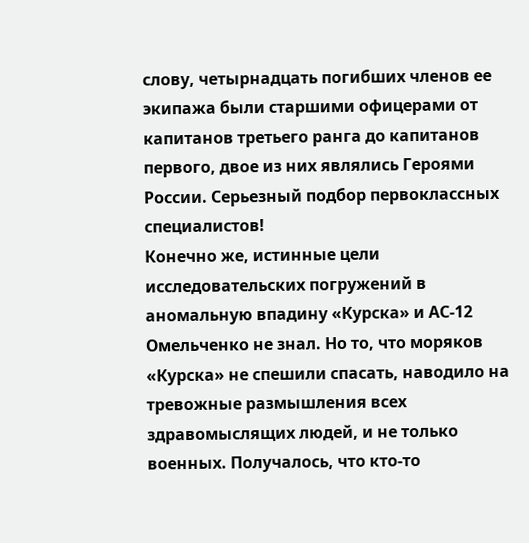слову, четырнадцать погибших членов ее экипажа были старшими офицерами от капитанов третьего ранга до капитанов первого, двое из них являлись Героями России. Серьезный подбор первоклассных специалистов!
Конечно же, истинные цели исследовательских погружений в аномальную впадину «Курска» и АС-12 Омельченко не знал. Но то, что моряков «Курска» не спешили спасать, наводило на тревожные размышления всех здравомыслящих людей, и не только военных. Получалось, что кто-то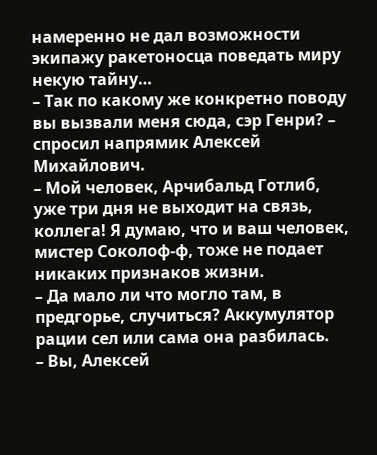намеренно не дал возможности экипажу ракетоносца поведать миру некую тайну…
– Так по какому же конкретно поводу вы вызвали меня сюда, сэр Генри? – спросил напрямик Алексей Михайлович.
– Мой человек, Арчибальд Готлиб, уже три дня не выходит на связь, коллега! Я думаю, что и ваш человек, мистер Соколоф-ф, тоже не подает никаких признаков жизни.
– Да мало ли что могло там, в предгорье, случиться? Аккумулятор рации сел или сама она разбилась.
– Вы, Алексей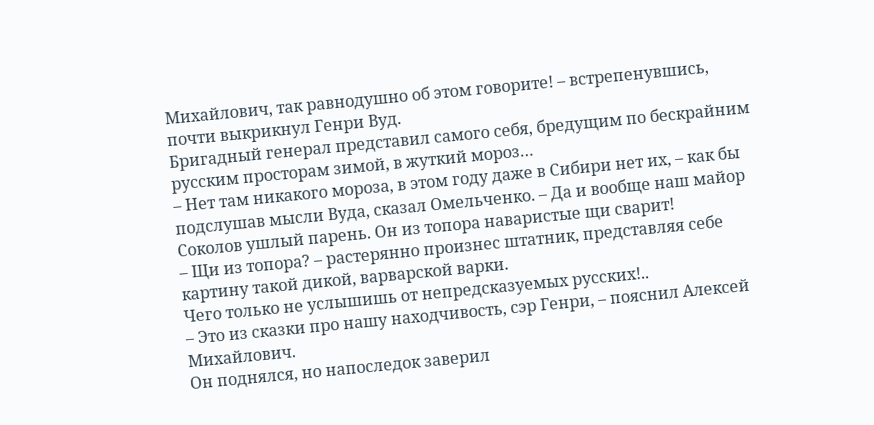Михайлович, так равнодушно об этом говорите! – встрепенувшись, почти выкрикнул Генри Вуд.
Бригадный генерал представил самого себя, бредущим по бескрайним русским просторам зимой, в жуткий мороз…
– Нет там никакого мороза, в этом году даже в Сибири нет их, – как бы подслушав мысли Вуда, сказал Омельченко. – Да и вообще наш майор Соколов ушлый парень. Он из топора наваристые щи сварит!
– Щи из топора? – растерянно произнес штатник, представляя себе картину такой дикой, варварской варки.
Чего только не услышишь от непредсказуемых русских!..
– Это из сказки про нашу находчивость, сэр Генри, – пояснил Алексей Михайлович.
Он поднялся, но напоследок заверил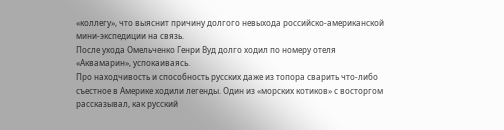«коллегу», что выяснит причину долгого невыхода российско-американской мини-экспедиции на связь.
После ухода Омельченко Генри Вуд долго ходил по номеру отеля «Аквамарин», успокаиваясь.
Про находчивость и способность русских даже из топора сварить что-либо съестное в Америке ходили легенды. Один из «морских котиков» с восторгом рассказывал, как русский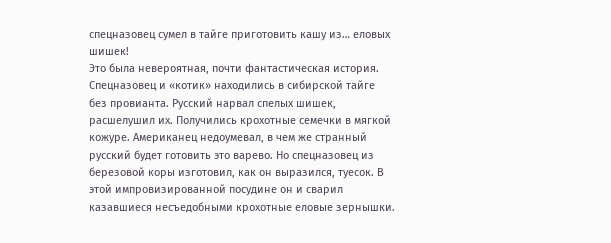спецназовец сумел в тайге приготовить кашу из… еловых шишек!
Это была невероятная, почти фантастическая история.
Спецназовец и «котик» находились в сибирской тайге без провианта. Русский нарвал спелых шишек, расшелушил их. Получились крохотные семечки в мягкой кожуре. Американец недоумевал, в чем же странный русский будет готовить это варево. Но спецназовец из березовой коры изготовил, как он выразился, туесок. В этой импровизированной посудине он и сварил казавшиеся несъедобными крохотные еловые зернышки.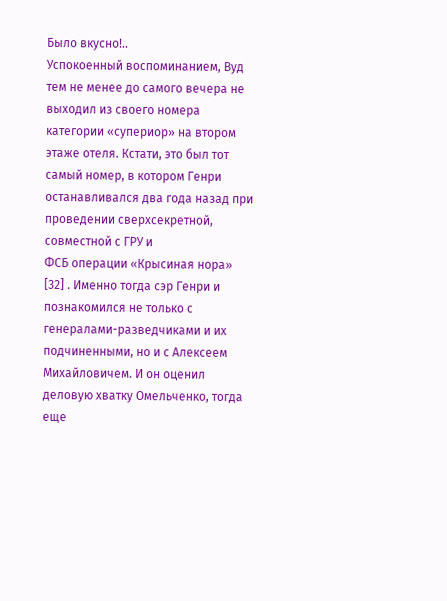Было вкусно!..
Успокоенный воспоминанием, Вуд тем не менее до самого вечера не выходил из своего номера категории «супериор» на втором этаже отеля. Кстати, это был тот самый номер, в котором Генри останавливался два года назад при проведении сверхсекретной, совместной с ГРУ и
ФСБ операции «Крысиная нора» [32] . Именно тогда сэр Генри и познакомился не только с генералами-разведчиками и их подчиненными, но и с Алексеем Михайловичем. И он оценил деловую хватку Омельченко, тогда еще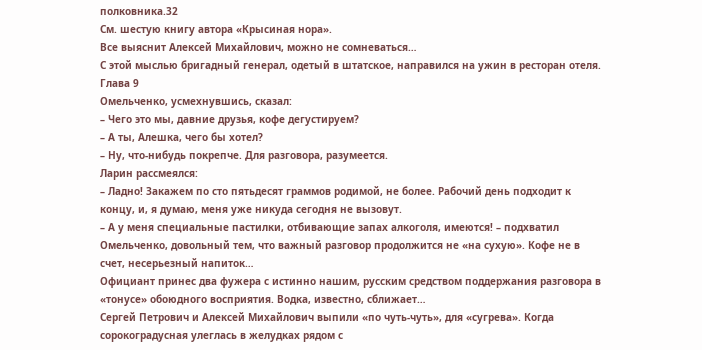полковника.32
См. шестую книгу автора «Крысиная нора».
Все выяснит Алексей Михайлович, можно не сомневаться…
С этой мыслью бригадный генерал, одетый в штатское, направился на ужин в ресторан отеля.
Глава 9
Омельченко, усмехнувшись, сказал:
– Чего это мы, давние друзья, кофе дегустируем?
– А ты, Алешка, чего бы хотел?
– Ну, что-нибудь покрепче. Для разговора, разумеется.
Ларин рассмеялся:
– Ладно! Закажем по сто пятьдесят граммов родимой, не более. Рабочий день подходит к концу, и, я думаю, меня уже никуда сегодня не вызовут.
– А у меня специальные пастилки, отбивающие запах алкоголя, имеются! – подхватил Омельченко, довольный тем, что важный разговор продолжится не «на сухую». Кофе не в счет, несерьезный напиток…
Официант принес два фужера с истинно нашим, русским средством поддержания разговора в «тонусе» обоюдного восприятия. Водка, известно, сближает…
Сергей Петрович и Алексей Михайлович выпили «по чуть-чуть», для «сугрева». Когда сорокоградусная улеглась в желудках рядом с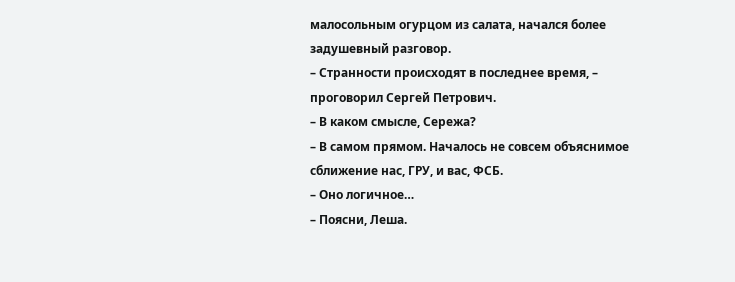малосольным огурцом из салата, начался более задушевный разговор.
– Странности происходят в последнее время, – проговорил Сергей Петрович.
– В каком смысле, Сережа?
– В самом прямом. Началось не совсем объяснимое сближение нас, ГРУ, и вас, ФСБ.
– Оно логичное…
– Поясни, Леша.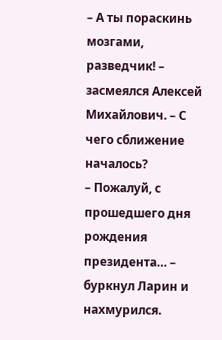– А ты пораскинь мозгами, разведчик! – засмеялся Алексей Михайлович. – С чего сближение началось?
– Пожалуй, с прошедшего дня рождения президента… – буркнул Ларин и нахмурился.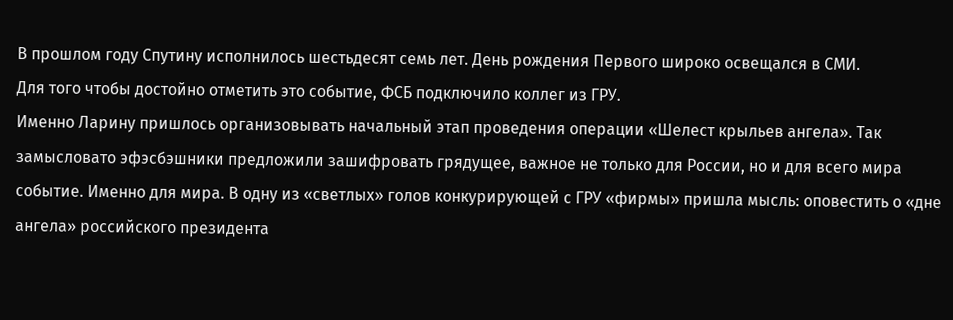В прошлом году Спутину исполнилось шестьдесят семь лет. День рождения Первого широко освещался в СМИ.
Для того чтобы достойно отметить это событие, ФСБ подключило коллег из ГРУ.
Именно Ларину пришлось организовывать начальный этап проведения операции «Шелест крыльев ангела». Так замысловато эфэсбэшники предложили зашифровать грядущее, важное не только для России, но и для всего мира событие. Именно для мира. В одну из «светлых» голов конкурирующей с ГРУ «фирмы» пришла мысль: оповестить о «дне ангела» российского президента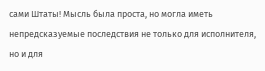сами Штаты! Мысль была проста, но могла иметь непредсказуемые последствия не только для исполнителя, но и для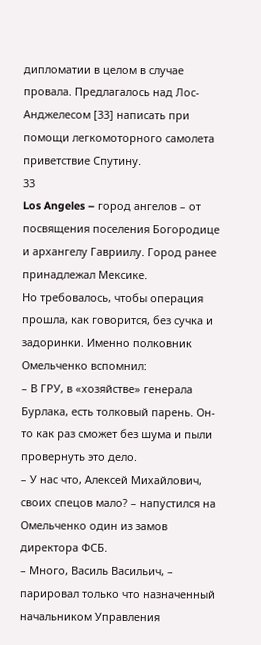дипломатии в целом в случае провала. Предлагалось над Лос-Анджелесом [33] написать при помощи легкомоторного самолета приветствие Спутину.
33
Los Angeles – город ангелов – от посвящения поселения Богородице и архангелу Гавриилу. Город ранее принадлежал Мексике.
Но требовалось, чтобы операция прошла, как говорится, без сучка и задоринки. Именно полковник Омельченко вспомнил:
– В ГРУ, в «хозяйстве» генерала Бурлака, есть толковый парень. Он-то как раз сможет без шума и пыли провернуть это дело.
– У нас что, Алексей Михайлович, своих спецов мало? – напустился на Омельченко один из замов директора ФСБ.
– Много, Василь Васильич, – парировал только что назначенный начальником Управления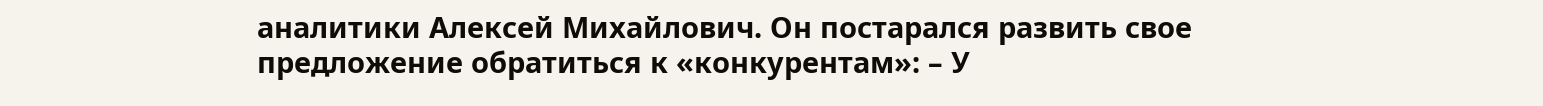аналитики Алексей Михайлович. Он постарался развить свое предложение обратиться к «конкурентам»: – У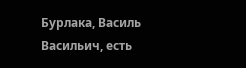Бурлака, Василь Васильич, есть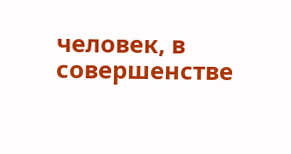человек, в совершенстве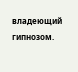владеющий гипнозом.